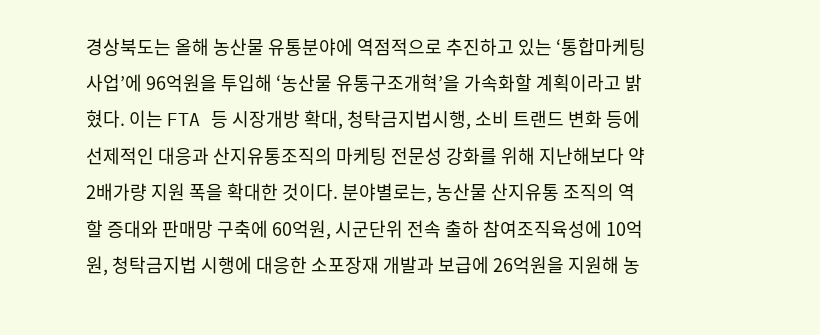경상북도는 올해 농산물 유통분야에 역점적으로 추진하고 있는 ‘통합마케팅 사업’에 96억원을 투입해 ‘농산물 유통구조개혁’을 가속화할 계획이라고 밝혔다. 이는 FTA 등 시장개방 확대, 청탁금지법시행, 소비 트랜드 변화 등에 선제적인 대응과 산지유통조직의 마케팅 전문성 강화를 위해 지난해보다 약 2배가량 지원 폭을 확대한 것이다. 분야별로는, 농산물 산지유통 조직의 역할 증대와 판매망 구축에 60억원, 시군단위 전속 출하 참여조직육성에 10억원, 청탁금지법 시행에 대응한 소포장재 개발과 보급에 26억원을 지원해 농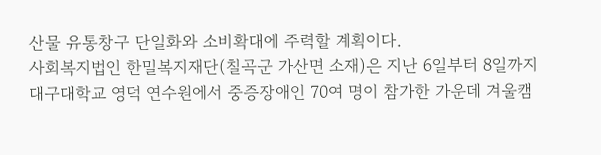산물 유통창구 단일화와 소비확대에 주력할 계획이다.
사회복지법인 한밀복지재단(칠곡군 가산면 소재)은 지난 6일부터 8일까지 대구대학교 영덕 연수원에서 중증장애인 70여 명이 참가한 가운데 겨울캠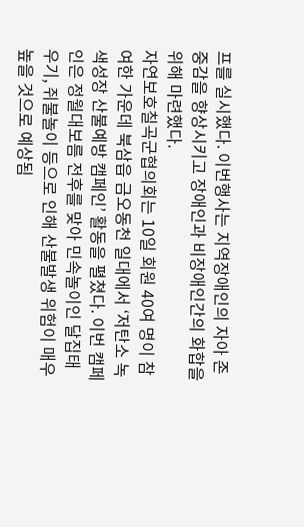프를 실시했다. 이번행사는 지역장애인의 자아 존중감을 향상시키고 장애인과 비장애인간의 화합을 위해 마련했다.
자연보호칠곡군협의회는 10일 회원 40여 명이 참여한 가운데 북삼읍 금오동천 일대에서 ‘저탄소 녹색성장 산불예방 캠페인’ 활동을 펼쳤다. 이번 캠페인은 정월대보름 전후를 맞아 민속놀이인 달집태우기, 쥐불놀이 등으로 인해 산불발생 위험이 매우 높을 것으로 예상됨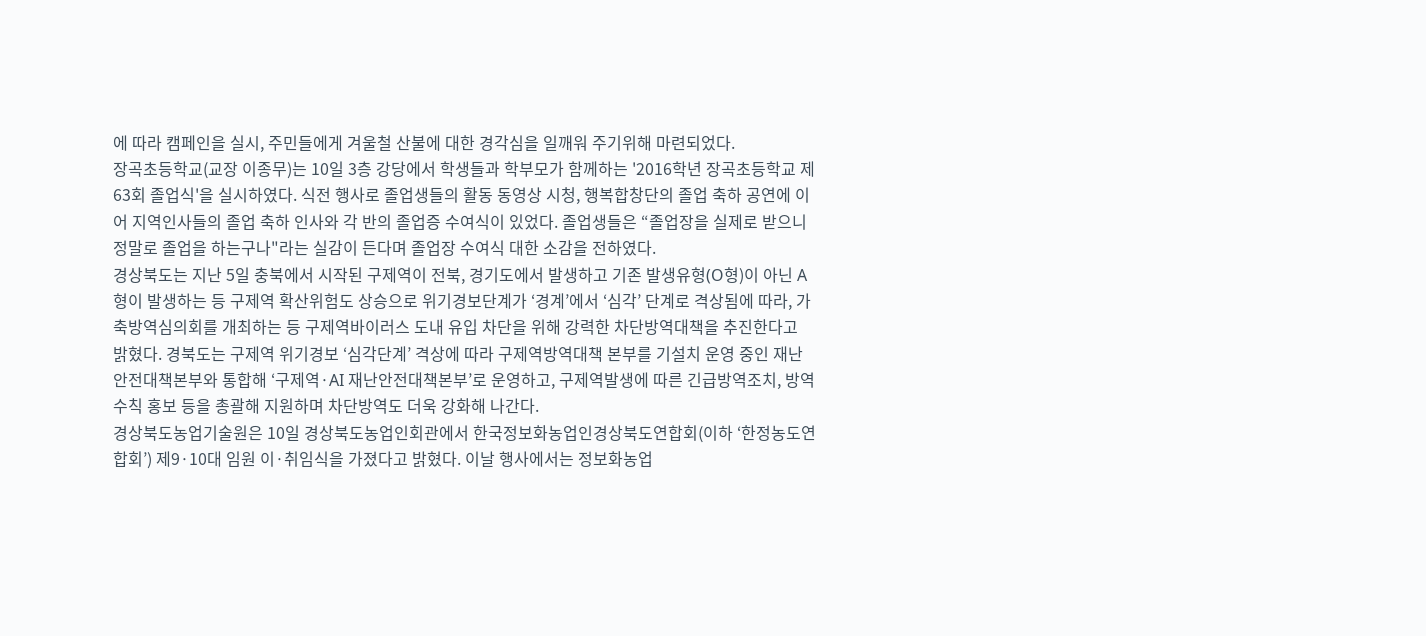에 따라 캠페인을 실시, 주민들에게 겨울철 산불에 대한 경각심을 일깨워 주기위해 마련되었다.
장곡초등학교(교장 이종무)는 10일 3층 강당에서 학생들과 학부모가 함께하는 '2016학년 장곡초등학교 제63회 졸업식'을 실시하였다. 식전 행사로 졸업생들의 활동 동영상 시청, 행복합창단의 졸업 축하 공연에 이어 지역인사들의 졸업 축하 인사와 각 반의 졸업증 수여식이 있었다. 졸업생들은 “졸업장을 실제로 받으니 정말로 졸업을 하는구나"라는 실감이 든다며 졸업장 수여식 대한 소감을 전하였다.
경상북도는 지난 5일 충북에서 시작된 구제역이 전북, 경기도에서 발생하고 기존 발생유형(O형)이 아닌 A형이 발생하는 등 구제역 확산위험도 상승으로 위기경보단계가 ‘경계’에서 ‘심각’ 단계로 격상됨에 따라, 가축방역심의회를 개최하는 등 구제역바이러스 도내 유입 차단을 위해 강력한 차단방역대책을 추진한다고 밝혔다. 경북도는 구제역 위기경보 ‘심각단계’ 격상에 따라 구제역방역대책 본부를 기설치 운영 중인 재난안전대책본부와 통합해 ‘구제역·AI 재난안전대책본부’로 운영하고, 구제역발생에 따른 긴급방역조치, 방역수칙 홍보 등을 총괄해 지원하며 차단방역도 더욱 강화해 나간다.
경상북도농업기술원은 10일 경상북도농업인회관에서 한국정보화농업인경상북도연합회(이하 ‘한정농도연합회’) 제9·10대 임원 이·취임식을 가졌다고 밝혔다. 이날 행사에서는 정보화농업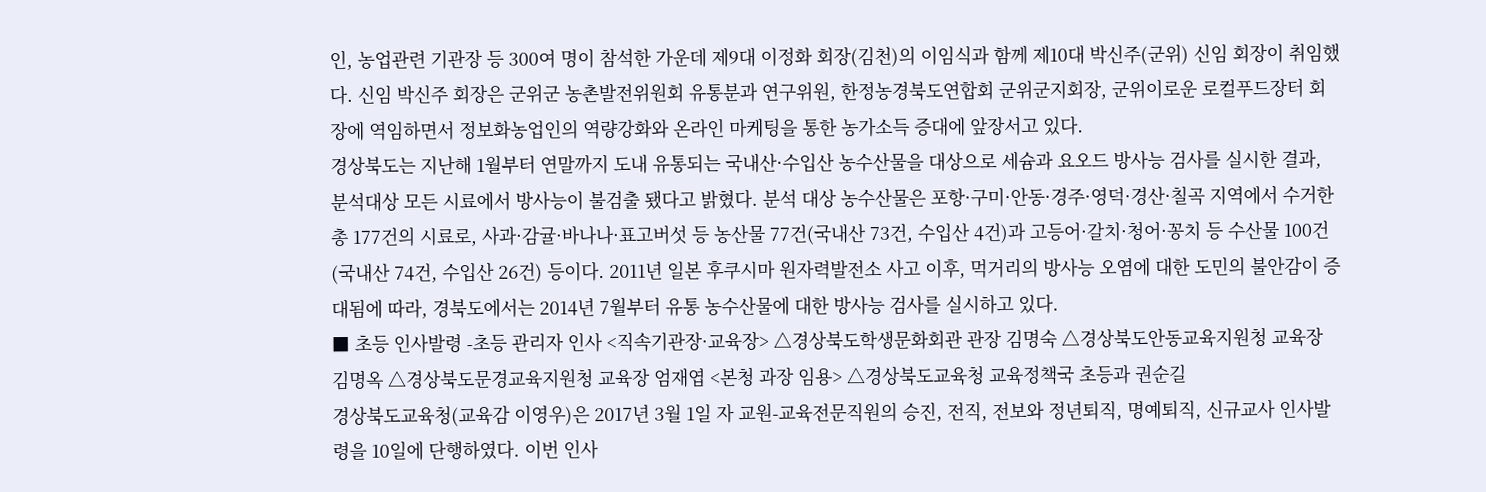인, 농업관련 기관장 등 300여 명이 참석한 가운데 제9대 이정화 회장(김천)의 이임식과 함께 제10대 박신주(군위) 신임 회장이 취임했다. 신임 박신주 회장은 군위군 농촌발전위원회 유통분과 연구위원, 한정농경북도연합회 군위군지회장, 군위이로운 로컬푸드장터 회장에 역임하면서 정보화농업인의 역량강화와 온라인 마케팅을 통한 농가소득 증대에 앞장서고 있다.
경상북도는 지난해 1월부터 연말까지 도내 유통되는 국내산·수입산 농수산물을 대상으로 세슘과 요오드 방사능 검사를 실시한 결과, 분석대상 모든 시료에서 방사능이 불검출 됐다고 밝혔다. 분석 대상 농수산물은 포항·구미·안동·경주·영덕·경산·칠곡 지역에서 수거한 총 177건의 시료로, 사과·감귤·바나나·표고버섯 등 농산물 77건(국내산 73건, 수입산 4건)과 고등어·갈치·청어·꽁치 등 수산물 100건(국내산 74건, 수입산 26건) 등이다. 2011년 일본 후쿠시마 원자력발전소 사고 이후, 먹거리의 방사능 오염에 대한 도민의 불안감이 증대됨에 따라, 경북도에서는 2014년 7월부터 유통 농수산물에 대한 방사능 검사를 실시하고 있다.
■ 초등 인사발령 -초등 관리자 인사 <직속기관장·교육장> △경상북도학생문화회관 관장 김명숙 △경상북도안동교육지원청 교육장 김명옥 △경상북도문경교육지원청 교육장 엄재엽 <본청 과장 임용> △경상북도교육청 교육정책국 초등과 권순길
경상북도교육청(교육감 이영우)은 2017년 3월 1일 자 교원-교육전문직원의 승진, 전직, 전보와 정년퇴직, 명예퇴직, 신규교사 인사발령을 10일에 단행하였다. 이번 인사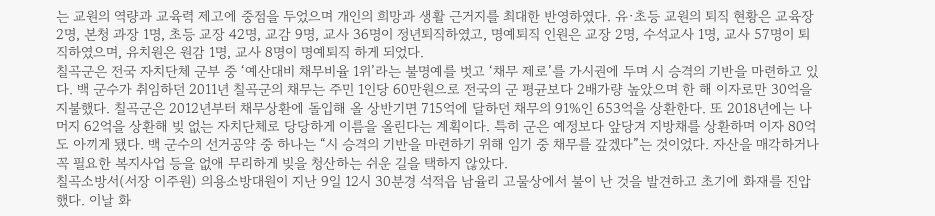는 교원의 역량과 교육력 제고에 중점을 두었으며 개인의 희망과 생활 근거지를 최대한 반영하였다. 유·초등 교원의 퇴직 현황은 교육장 2명, 본청 과장 1명, 초등 교장 42명, 교감 9명, 교사 36명이 정년퇴직하였고, 명예퇴직 인원은 교장 2명, 수석교사 1명, 교사 57명이 퇴직하였으며, 유치원은 원감 1명, 교사 8명이 명예퇴직 하게 되었다.
칠곡군은 전국 자치단체 군부 중 ‘예산대비 채무비율 1위’라는 불명예를 벗고 ‘채무 제로’를 가시권에 두며 시 승격의 기반을 마련하고 있다. 백 군수가 취임하던 2011년 칠곡군의 채무는 주민 1인당 60만원으로 전국의 군 평균보다 2배가량 높았으며 한 해 이자로만 30억을 지불했다. 칠곡군은 2012년부터 채무상환에 돌입해 올 상반기면 715억에 달하던 채무의 91%인 653억을 상환한다. 또 2018년에는 나머지 62억을 상환해 빚 없는 자치단체로 당당하게 이름을 올린다는 계획이다. 특히 군은 예정보다 앞당겨 지방채를 상환하며 이자 80억도 아끼게 됐다. 백 군수의 선거공약 중 하나는 “시 승격의 기반을 마련하기 위해 임기 중 채무를 갚겠다”는 것이었다. 자산을 매각하거나 꼭 필요한 복지사업 등을 없애 무리하게 빚을 청산하는 쉬운 길을 택하지 않았다.
칠곡소방서(서장 이주원) 의용소방대원이 지난 9일 12시 30분경 석적읍 남율리 고물상에서 불이 난 것을 발견하고 초기에 화재를 진압했다. 이날 화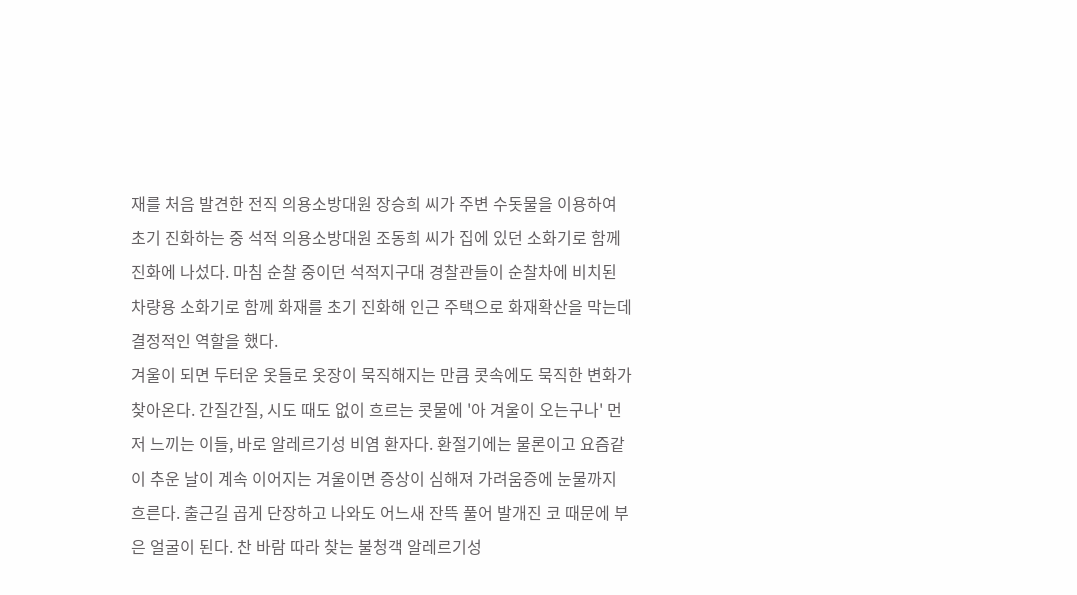재를 처음 발견한 전직 의용소방대원 장승희 씨가 주변 수돗물을 이용하여 초기 진화하는 중 석적 의용소방대원 조동희 씨가 집에 있던 소화기로 함께 진화에 나섰다. 마침 순찰 중이던 석적지구대 경찰관들이 순찰차에 비치된 차량용 소화기로 함께 화재를 초기 진화해 인근 주택으로 화재확산을 막는데 결정적인 역할을 했다.
겨울이 되면 두터운 옷들로 옷장이 묵직해지는 만큼 콧속에도 묵직한 변화가 찾아온다. 간질간질, 시도 때도 없이 흐르는 콧물에 '아 겨울이 오는구나' 먼저 느끼는 이들, 바로 알레르기성 비염 환자다. 환절기에는 물론이고 요즘같이 추운 날이 계속 이어지는 겨울이면 증상이 심해져 가려움증에 눈물까지 흐른다. 출근길 곱게 단장하고 나와도 어느새 잔뜩 풀어 발개진 코 때문에 부은 얼굴이 된다. 찬 바람 따라 찾는 불청객 알레르기성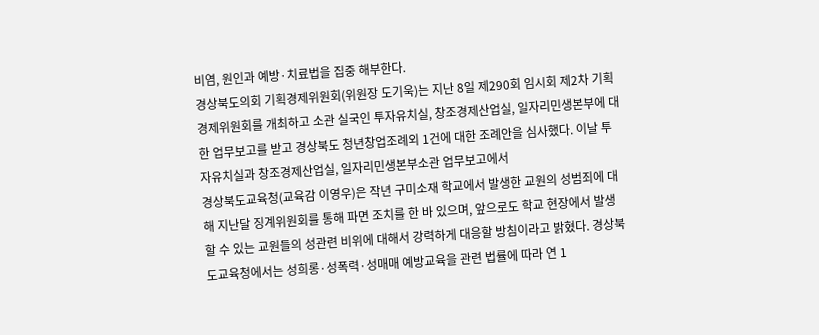비염, 원인과 예방·치료법을 집중 해부한다.
경상북도의회 기획경제위원회(위원장 도기욱)는 지난 8일 제290회 임시회 제2차 기획경제위원회를 개최하고 소관 실국인 투자유치실, 창조경제산업실, 일자리민생본부에 대한 업무보고를 받고 경상북도 청년창업조례외 1건에 대한 조례안을 심사했다. 이날 투자유치실과 창조경제산업실, 일자리민생본부소관 업무보고에서
경상북도교육청(교육감 이영우)은 작년 구미소재 학교에서 발생한 교원의 성범죄에 대해 지난달 징계위원회를 통해 파면 조치를 한 바 있으며, 앞으로도 학교 현장에서 발생할 수 있는 교원들의 성관련 비위에 대해서 강력하게 대응할 방침이라고 밝혔다. 경상북도교육청에서는 성희롱·성폭력·성매매 예방교육을 관련 법률에 따라 연 1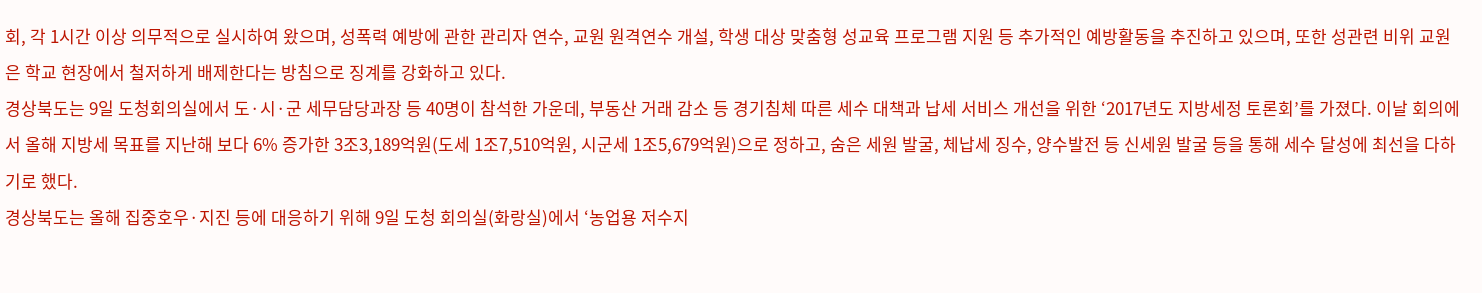회, 각 1시간 이상 의무적으로 실시하여 왔으며, 성폭력 예방에 관한 관리자 연수, 교원 원격연수 개설, 학생 대상 맞춤형 성교육 프로그램 지원 등 추가적인 예방활동을 추진하고 있으며, 또한 성관련 비위 교원은 학교 현장에서 철저하게 배제한다는 방침으로 징계를 강화하고 있다.
경상북도는 9일 도청회의실에서 도·시·군 세무담당과장 등 40명이 참석한 가운데, 부동산 거래 감소 등 경기침체 따른 세수 대책과 납세 서비스 개선을 위한 ‘2017년도 지방세정 토론회’를 가졌다. 이날 회의에서 올해 지방세 목표를 지난해 보다 6% 증가한 3조3,189억원(도세 1조7,510억원, 시군세 1조5,679억원)으로 정하고, 숨은 세원 발굴, 체납세 징수, 양수발전 등 신세원 발굴 등을 통해 세수 달성에 최선을 다하기로 했다.
경상북도는 올해 집중호우·지진 등에 대응하기 위해 9일 도청 회의실(화랑실)에서 ‘농업용 저수지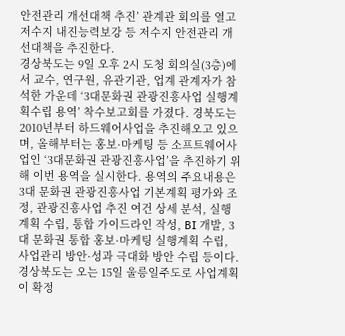안전관리 개선대책 추진’ 관계관 회의를 열고 저수지 내진능력보강 등 저수지 안전관리 개선대책을 추진한다.
경상북도는 9일 오후 2시 도청 회의실(3층)에서 교수, 연구원, 유관기관, 업계 관계자가 참석한 가운데 ‘3대문화권 관광진흥사업 실행계획수립 용역’ 착수보고회를 가졌다. 경북도는 2010년부터 하드웨어사업을 추진해오고 있으며, 올해부터는 홍보·마케팅 등 소프트웨어사업인 ‘3대문화권 관광진흥사업’을 추진하기 위해 이번 용역을 실시한다. 용역의 주요내용은 3대 문화권 관광진흥사업 기본계획 평가와 조정, 관광진흥사업 추진 여건 상세 분석, 실행계획 수립, 통합 가이드라인 작성, BI 개발, 3대 문화권 통합 홍보·마케팅 실행계획 수립, 사업관리 방안·성과 극대화 방안 수립 등이다.
경상북도는 오는 15일 울릉일주도로 사업계획이 확정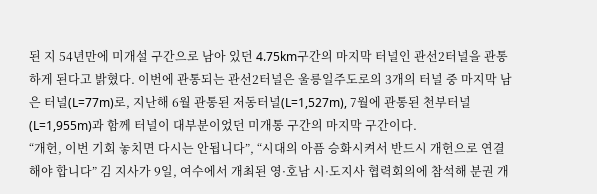된 지 54년만에 미개설 구간으로 남아 있던 4.75km구간의 마지막 터널인 관선2터널을 관통하게 된다고 밝혔다. 이번에 관통되는 관선2터널은 울릉일주도로의 3개의 터널 중 마지막 남은 터널(L=77m)로, 지난해 6월 관통된 저동터널(L=1,527m), 7월에 관통된 천부터널(L=1,955m)과 함께 터널이 대부분이었던 미개통 구간의 마지막 구간이다.
“개헌, 이번 기회 놓치면 다시는 안됩니다”, “시대의 아픔 승화시켜서 반드시 개헌으로 연결해야 합니다” 김 지사가 9일, 여수에서 개최된 영·호남 시·도지사 협력회의에 참석해 분권 개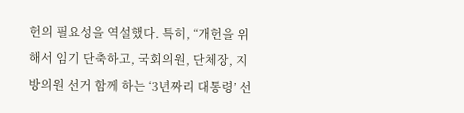헌의 필요성을 역설했다. 특히, “개헌을 위해서 임기 단축하고, 국회의원, 단체장, 지방의원 선거 함께 하는 ‘3년짜리 대통령’ 선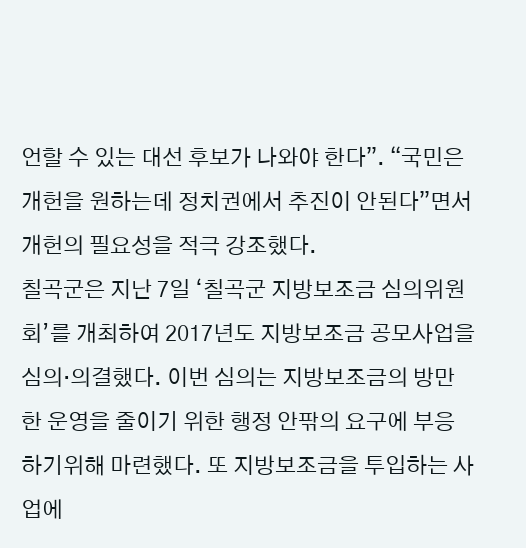언할 수 있는 대선 후보가 나와야 한다”. “국민은 개헌을 원하는데 정치권에서 추진이 안된다”면서 개헌의 필요성을 적극 강조했다.
칠곡군은 지난 7일 ‘칠곡군 지방보조금 심의위원회’를 개최하여 2017년도 지방보조금 공모사업을 심의·의결했다. 이번 심의는 지방보조금의 방만한 운영을 줄이기 위한 행정 안팎의 요구에 부응하기위해 마련했다. 또 지방보조금을 투입하는 사업에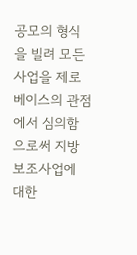공모의 형식을 빌려 모든 사업을 제로베이스의 관점에서 심의함으로써 지방보조사업에 대한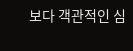보다 객관적인 심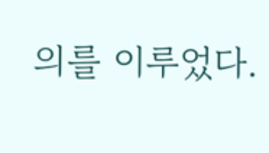의를 이루었다.